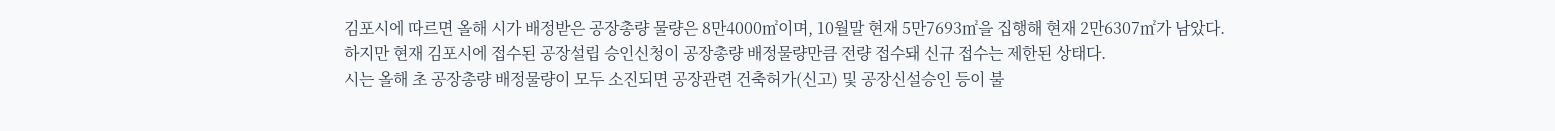김포시에 따르면 올해 시가 배정받은 공장총량 물량은 8만4000㎡이며, 10월말 현재 5만7693㎡을 집행해 현재 2만6307㎡가 남았다.
하지만 현재 김포시에 접수된 공장설립 승인신청이 공장총량 배정물량만큼 전량 접수돼 신규 접수는 제한된 상태다.
시는 올해 초 공장총량 배정물량이 모두 소진되면 공장관련 건축허가(신고) 및 공장신설승인 등이 불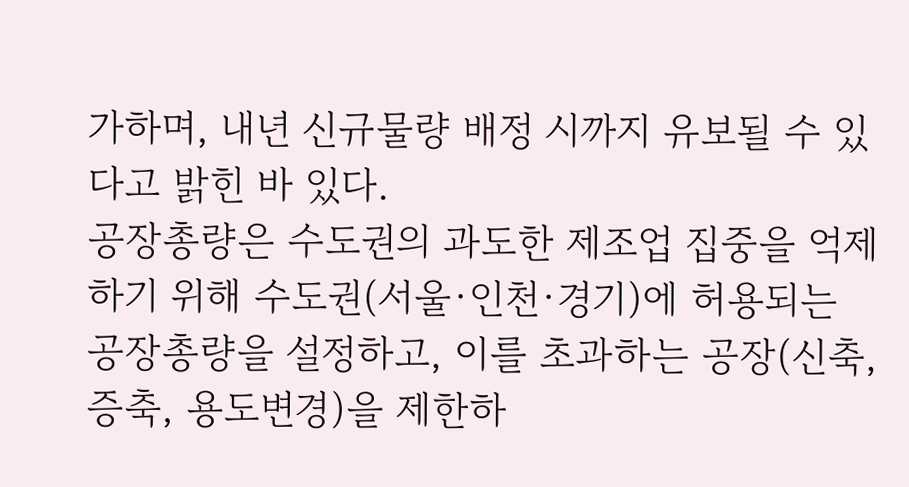가하며, 내년 신규물량 배정 시까지 유보될 수 있다고 밝힌 바 있다.
공장총량은 수도권의 과도한 제조업 집중을 억제하기 위해 수도권(서울·인천·경기)에 허용되는 공장총량을 설정하고, 이를 초과하는 공장(신축, 증축, 용도변경)을 제한하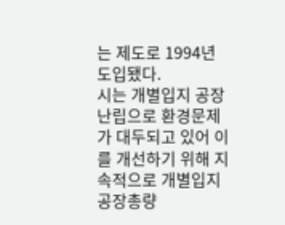는 제도로 1994년 도입됐다.
시는 개별입지 공장난립으로 환경문제가 대두되고 있어 이를 개선하기 위해 지속적으로 개별입지 공장총량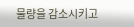물량을 감소시키고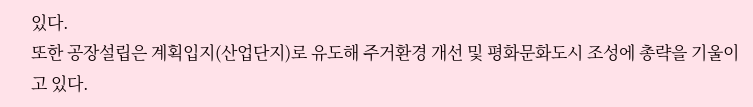있다.
또한 공장설립은 계획입지(산업단지)로 유도해 주거환경 개선 및 평화문화도시 조성에 총략을 기울이고 있다.